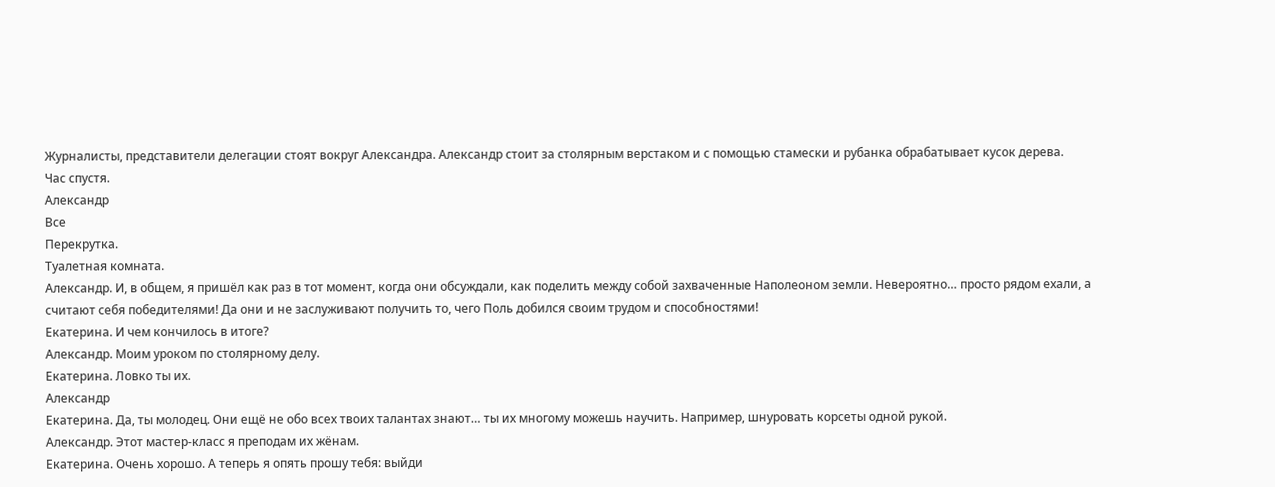Журналисты, представители делегации стоят вокруг Александра. Александр стоит за столярным верстаком и с помощью стамески и рубанка обрабатывает кусок дерева.
Час спустя.
Александр
Все
Перекрутка.
Туалетная комната.
Александр. И, в общем, я пришёл как раз в тот момент, когда они обсуждали, как поделить между собой захваченные Наполеоном земли. Невероятно… просто рядом ехали, а считают себя победителями! Да они и не заслуживают получить то, чего Поль добился своим трудом и способностями!
Екатерина. И чем кончилось в итоге?
Александр. Моим уроком по столярному делу.
Екатерина. Ловко ты их.
Александр
Екатерина. Да, ты молодец. Они ещё не обо всех твоих талантах знают… ты их многому можешь научить. Например, шнуровать корсеты одной рукой.
Александр. Этот мастер-класс я преподам их жёнам.
Екатерина. Очень хорошо. А теперь я опять прошу тебя: выйди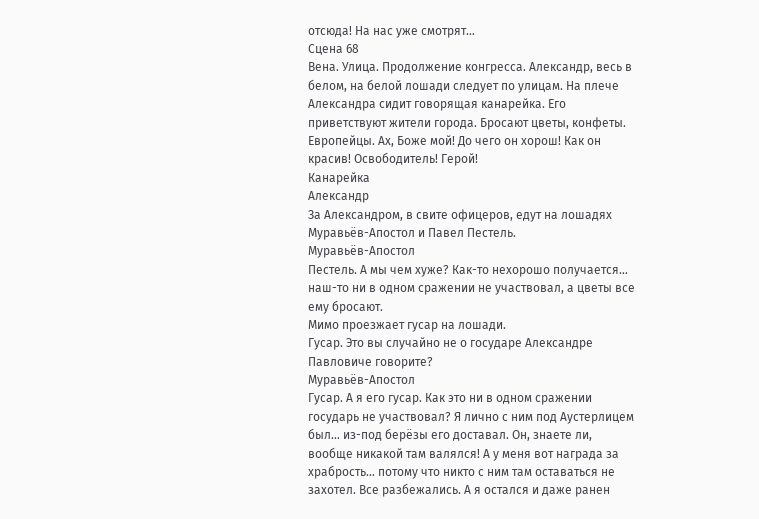отсюда! На нас уже смотрят…
Сцена 68
Вена. Улица. Продолжение конгресса. Александр, весь в белом, на белой лошади следует по улицам. На плече Александра сидит говорящая канарейка. Его приветствуют жители города. Бросают цветы, конфеты.
Европейцы. Ах, Боже мой! До чего он хорош! Как он красив! Освободитель! Герой!
Канарейка
Александр
За Александром, в свите офицеров, едут на лошадях Муравьёв-Апостол и Павел Пестель.
Муравьёв-Апостол
Пестель. А мы чем хуже? Как-то нехорошо получается… наш-то ни в одном сражении не участвовал, а цветы все ему бросают.
Мимо проезжает гусар на лошади.
Гусар. Это вы случайно не о государе Александре Павловиче говорите?
Муравьёв-Апостол
Гусар. А я его гусар. Как это ни в одном сражении государь не участвовал? Я лично с ним под Аустерлицем был… из-под берёзы его доставал. Он, знаете ли, вообще никакой там валялся! А у меня вот награда за храбрость… потому что никто с ним там оставаться не захотел. Все разбежались. А я остался и даже ранен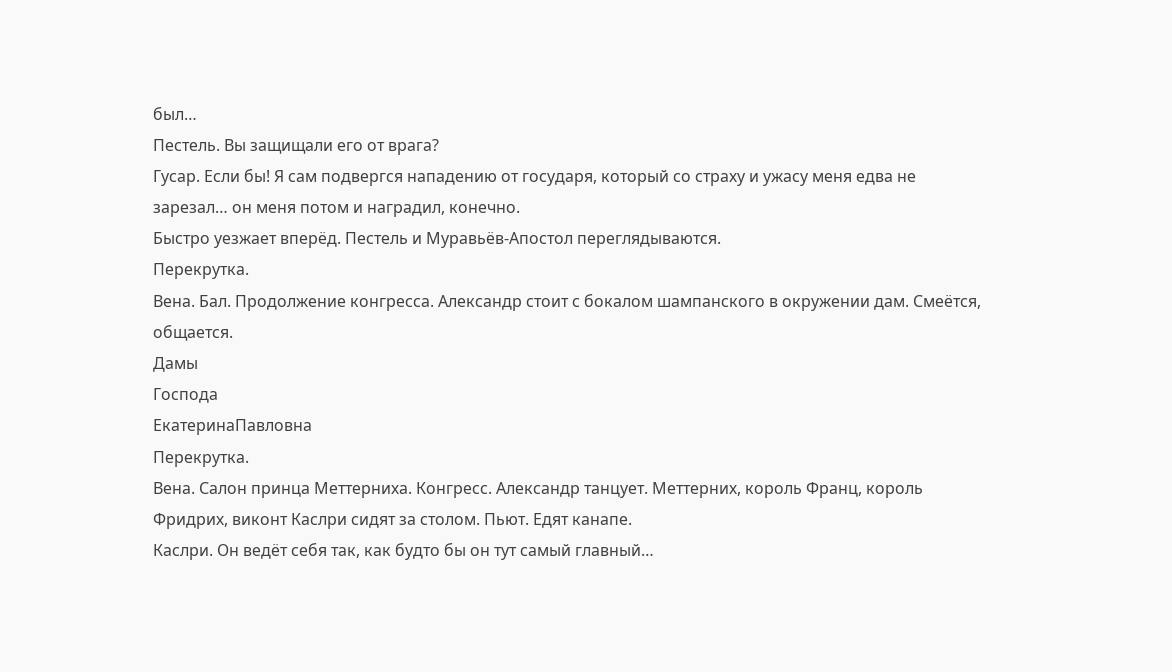был…
Пестель. Вы защищали его от врага?
Гусар. Если бы! Я сам подвергся нападению от государя, который со страху и ужасу меня едва не зарезал… он меня потом и наградил, конечно.
Быстро уезжает вперёд. Пестель и Муравьёв-Апостол переглядываются.
Перекрутка.
Вена. Бал. Продолжение конгресса. Александр стоит с бокалом шампанского в окружении дам. Смеётся, общается.
Дамы
Господа
ЕкатеринаПавловна
Перекрутка.
Вена. Салон принца Меттерниха. Конгресс. Александр танцует. Меттерних, король Франц, король Фридрих, виконт Каслри сидят за столом. Пьют. Едят канапе.
Каслри. Он ведёт себя так, как будто бы он тут самый главный…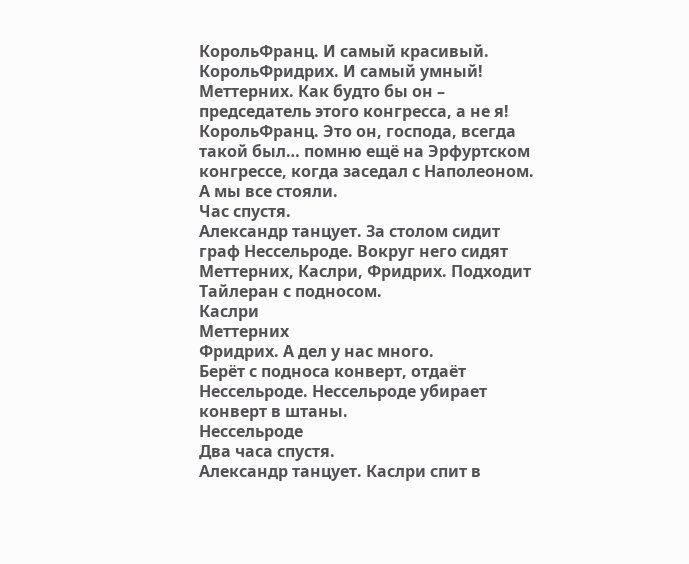КорольФранц. И самый красивый.
КорольФридрих. И самый умный!
Меттерних. Как будто бы он – председатель этого конгресса, а не я!
КорольФранц. Это он, господа, всегда такой был… помню ещё на Эрфуртском конгрессе, когда заседал с Наполеоном. А мы все стояли.
Час спустя.
Александр танцует. За столом сидит граф Нессельроде. Вокруг него сидят Меттерних, Каслри, Фридрих. Подходит Тайлеран с подносом.
Каслри
Меттерних
Фридрих. А дел у нас много.
Берёт с подноса конверт, отдаёт Нессельроде. Нессельроде убирает конверт в штаны.
Нессельроде
Два часа спустя.
Александр танцует. Каслри спит в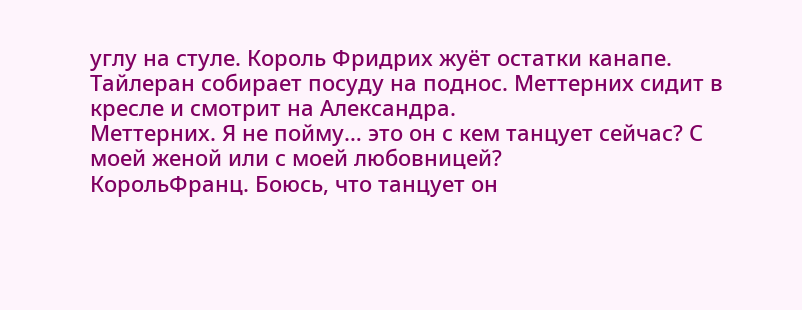углу на стуле. Король Фридрих жуёт остатки канапе. Тайлеран собирает посуду на поднос. Меттерних сидит в кресле и смотрит на Александра.
Меттерних. Я не пойму… это он с кем танцует сейчас? С моей женой или с моей любовницей?
КорольФранц. Боюсь, что танцует он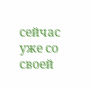сейчас уже со своей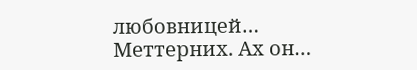любовницей…
Меттерних. Ах он…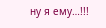ну я ему…!!!